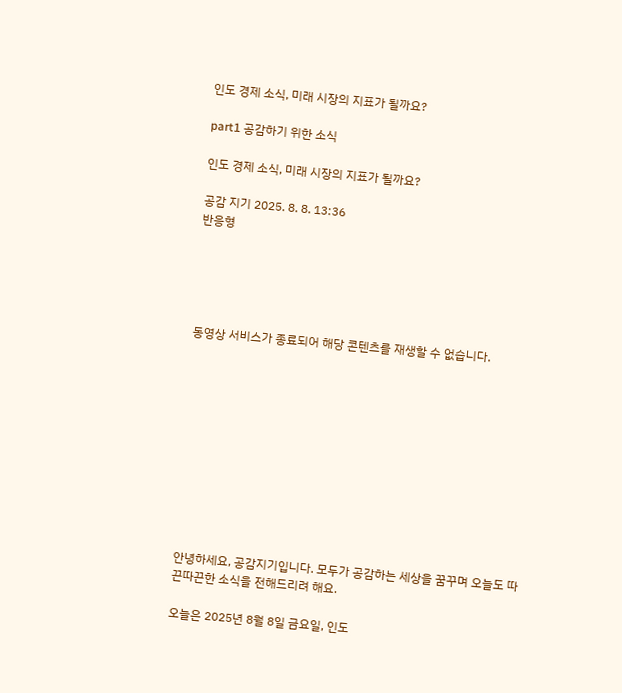인도 경제 소식, 미래 시장의 지표가 될까요?

part1 공감하기 위한 소식

인도 경제 소식, 미래 시장의 지표가 될까요?

공감 지기 2025. 8. 8. 13:36
반응형





동영상 서비스가 종료되어 해당 콘텐츠를 재생할 수 없습니다.











안녕하세요, 공감지기입니다. 모두가 공감하는 세상을 꿈꾸며 오늘도 따끈따끈한 소식을 전해드리려 해요.

오늘은 2025년 8월 8일 금요일, 인도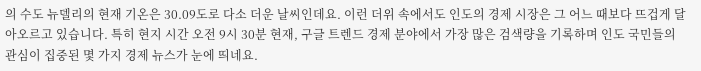의 수도 뉴델리의 현재 기온은 30.09도로 다소 더운 날씨인데요. 이런 더위 속에서도 인도의 경제 시장은 그 어느 때보다 뜨겁게 달아오르고 있습니다. 특히 현지 시간 오전 9시 30분 현재, 구글 트렌드 경제 분야에서 가장 많은 검색량을 기록하며 인도 국민들의 관심이 집중된 몇 가지 경제 뉴스가 눈에 띄네요.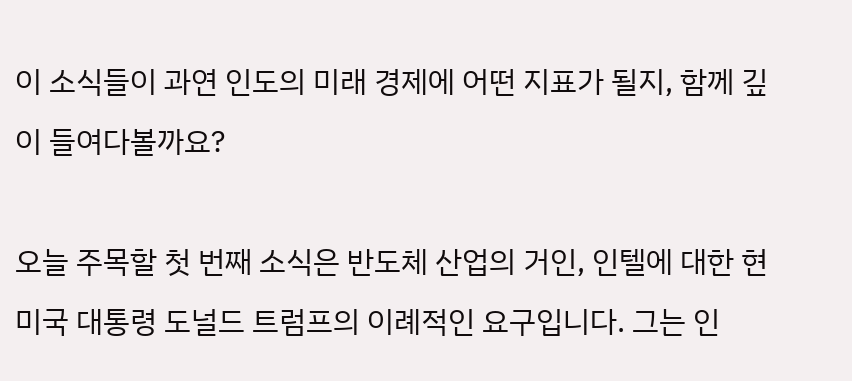이 소식들이 과연 인도의 미래 경제에 어떤 지표가 될지, 함께 깊이 들여다볼까요?

오늘 주목할 첫 번째 소식은 반도체 산업의 거인, 인텔에 대한 현 미국 대통령 도널드 트럼프의 이례적인 요구입니다. 그는 인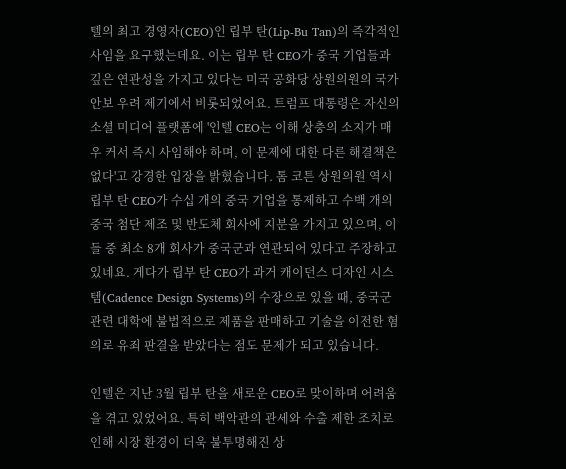텔의 최고 경영자(CEO)인 립부 탄(Lip-Bu Tan)의 즉각적인 사임을 요구했는데요. 이는 립부 탄 CEO가 중국 기업들과 깊은 연관성을 가지고 있다는 미국 공화당 상원의원의 국가 안보 우려 제기에서 비롯되었어요. 트럼프 대통령은 자신의 소셜 미디어 플랫폼에 '인텔 CEO는 이해 상충의 소지가 매우 커서 즉시 사임해야 하며, 이 문제에 대한 다른 해결책은 없다'고 강경한 입장을 밝혔습니다. 톰 코튼 상원의원 역시 립부 탄 CEO가 수십 개의 중국 기업을 통제하고 수백 개의 중국 첨단 제조 및 반도체 회사에 지분을 가지고 있으며, 이들 중 최소 8개 회사가 중국군과 연관되어 있다고 주장하고 있네요. 게다가 립부 탄 CEO가 과거 캐이던스 디자인 시스템(Cadence Design Systems)의 수장으로 있을 때, 중국군 관련 대학에 불법적으로 제품을 판매하고 기술을 이전한 혐의로 유죄 판결을 받았다는 점도 문제가 되고 있습니다.

인텔은 지난 3월 립부 탄을 새로운 CEO로 맞이하며 어려움을 겪고 있었어요. 특히 백악관의 관세와 수출 제한 조치로 인해 시장 환경이 더욱 불투명해진 상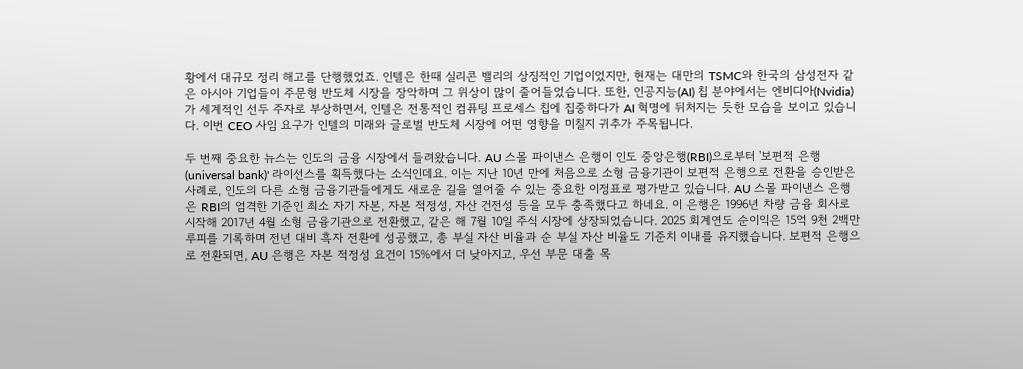황에서 대규모 정리 해고를 단행했었죠. 인텔은 한때 실리콘 밸리의 상징적인 기업이었지만, 현재는 대만의 TSMC와 한국의 삼성전자 같은 아시아 기업들이 주문형 반도체 시장을 장악하며 그 위상이 많이 줄어들었습니다. 또한, 인공지능(AI) 칩 분야에서는 엔비디아(Nvidia)가 세계적인 선두 주자로 부상하면서, 인텔은 전통적인 컴퓨팅 프로세스 칩에 집중하다가 AI 혁명에 뒤처지는 듯한 모습을 보이고 있습니다. 이번 CEO 사임 요구가 인텔의 미래와 글로벌 반도체 시장에 어떤 영향을 미칠지 귀추가 주목됩니다.

두 번째 중요한 뉴스는 인도의 금융 시장에서 들려왔습니다. AU 스몰 파이낸스 은행이 인도 중앙은행(RBI)으로부터 '보편적 은행(universal bank)' 라이선스를 획득했다는 소식인데요. 이는 지난 10년 만에 처음으로 소형 금융기관이 보편적 은행으로 전환을 승인받은 사례로, 인도의 다른 소형 금융기관들에게도 새로운 길을 열어줄 수 있는 중요한 이정표로 평가받고 있습니다. AU 스몰 파이낸스 은행은 RBI의 엄격한 기준인 최소 자기 자본, 자본 적정성, 자산 건전성 등을 모두 충족했다고 하네요. 이 은행은 1996년 차량 금융 회사로 시작해 2017년 4월 소형 금융기관으로 전환했고, 같은 해 7월 10일 주식 시장에 상장되었습니다. 2025 회계연도 순이익은 15억 9천 2백만 루피를 기록하며 전년 대비 흑자 전환에 성공했고, 총 부실 자산 비율과 순 부실 자산 비율도 기준치 이내를 유지했습니다. 보편적 은행으로 전환되면, AU 은행은 자본 적정성 요건이 15%에서 더 낮아지고, 우선 부문 대출 목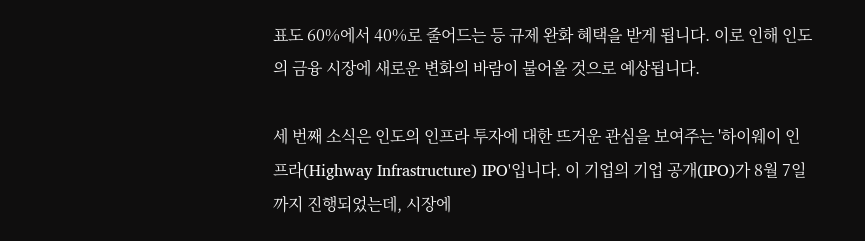표도 60%에서 40%로 줄어드는 등 규제 완화 혜택을 받게 됩니다. 이로 인해 인도의 금융 시장에 새로운 변화의 바람이 불어올 것으로 예상됩니다.

세 번째 소식은 인도의 인프라 투자에 대한 뜨거운 관심을 보여주는 '하이웨이 인프라(Highway Infrastructure) IPO'입니다. 이 기업의 기업 공개(IPO)가 8월 7일까지 진행되었는데, 시장에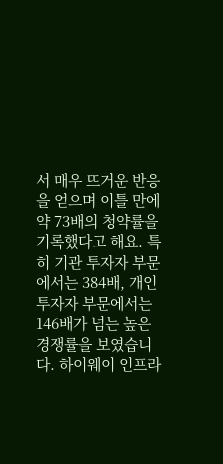서 매우 뜨거운 반응을 얻으며 이틀 만에 약 73배의 청약률을 기록했다고 해요. 특히 기관 투자자 부문에서는 384배, 개인 투자자 부문에서는 146배가 넘는 높은 경쟁률을 보였습니다. 하이웨이 인프라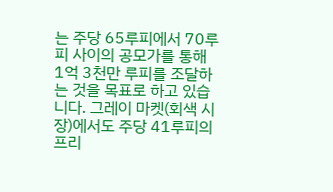는 주당 65루피에서 70루피 사이의 공모가를 통해 1억 3천만 루피를 조달하는 것을 목표로 하고 있습니다. 그레이 마켓(회색 시장)에서도 주당 41루피의 프리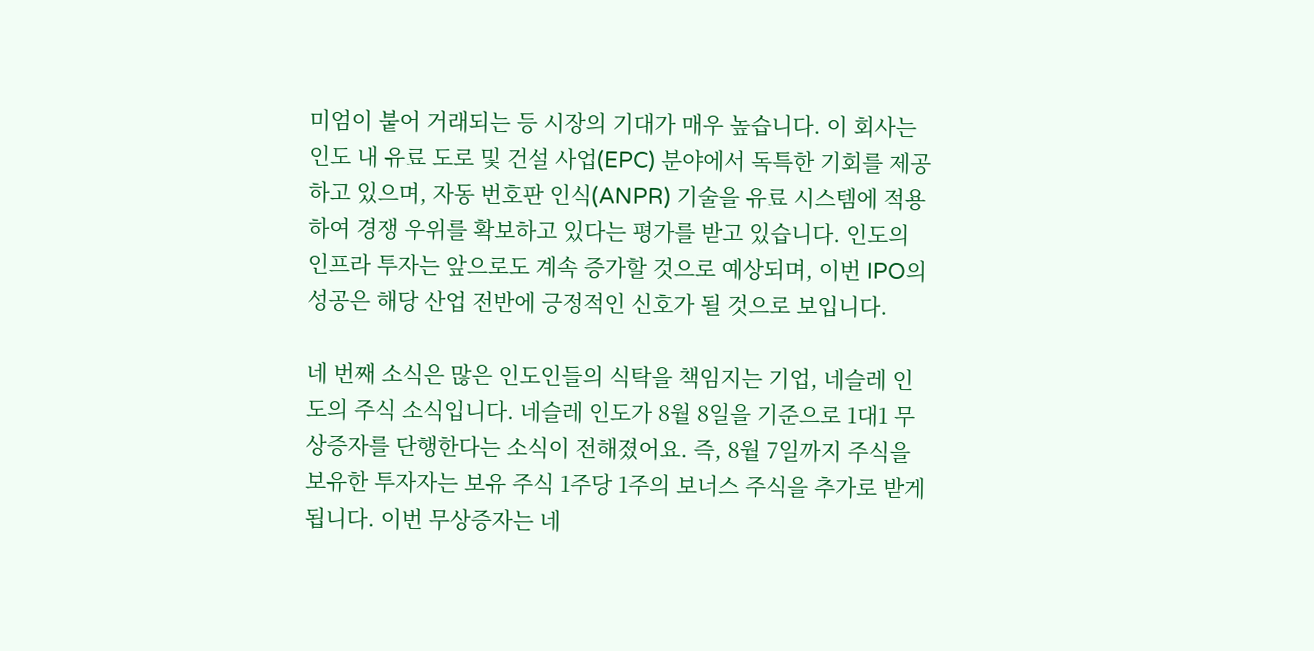미엄이 붙어 거래되는 등 시장의 기대가 매우 높습니다. 이 회사는 인도 내 유료 도로 및 건설 사업(EPC) 분야에서 독특한 기회를 제공하고 있으며, 자동 번호판 인식(ANPR) 기술을 유료 시스템에 적용하여 경쟁 우위를 확보하고 있다는 평가를 받고 있습니다. 인도의 인프라 투자는 앞으로도 계속 증가할 것으로 예상되며, 이번 IPO의 성공은 해당 산업 전반에 긍정적인 신호가 될 것으로 보입니다.

네 번째 소식은 많은 인도인들의 식탁을 책임지는 기업, 네슬레 인도의 주식 소식입니다. 네슬레 인도가 8월 8일을 기준으로 1대1 무상증자를 단행한다는 소식이 전해졌어요. 즉, 8월 7일까지 주식을 보유한 투자자는 보유 주식 1주당 1주의 보너스 주식을 추가로 받게 됩니다. 이번 무상증자는 네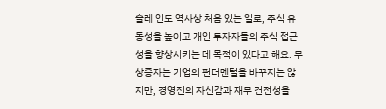슬레 인도 역사상 처음 있는 일로, 주식 유동성을 높이고 개인 투자자들의 주식 접근성을 향상시키는 데 목적이 있다고 해요. 무상증자는 기업의 펀더멘털을 바꾸지는 않지만, 경영진의 자신감과 재무 건전성을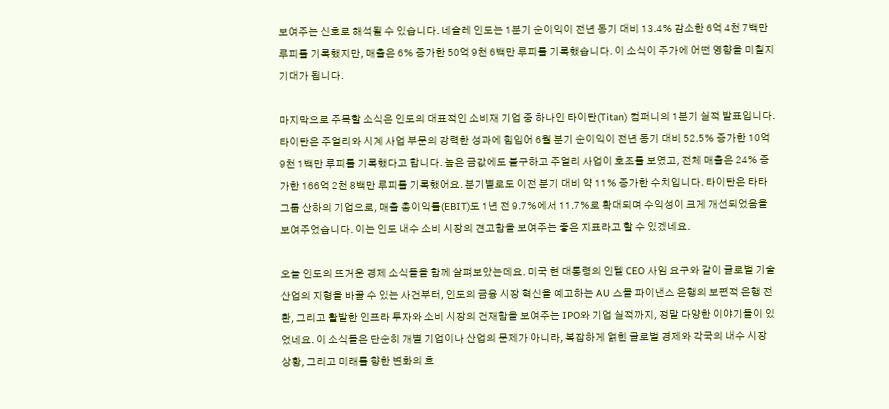보여주는 신호로 해석될 수 있습니다. 네슬레 인도는 1분기 순이익이 전년 동기 대비 13.4% 감소한 6억 4천 7백만 루피를 기록했지만, 매출은 6% 증가한 50억 9천 6백만 루피를 기록했습니다. 이 소식이 주가에 어떤 영향을 미칠지 기대가 됩니다.

마지막으로 주목할 소식은 인도의 대표적인 소비재 기업 중 하나인 타이탄(Titan) 컴퍼니의 1분기 실적 발표입니다. 타이탄은 주얼리와 시계 사업 부문의 강력한 성과에 힘입어 6월 분기 순이익이 전년 동기 대비 52.5% 증가한 10억 9천 1백만 루피를 기록했다고 합니다. 높은 금값에도 불구하고 주얼리 사업이 호조를 보였고, 전체 매출은 24% 증가한 166억 2천 8백만 루피를 기록했어요. 분기별로도 이전 분기 대비 약 11% 증가한 수치입니다. 타이탄은 타타 그룹 산하의 기업으로, 매출 총이익률(EBIT)도 1년 전 9.7%에서 11.7%로 확대되며 수익성이 크게 개선되었음을 보여주었습니다. 이는 인도 내수 소비 시장의 견고함을 보여주는 좋은 지표라고 할 수 있겠네요.

오늘 인도의 뜨거운 경제 소식들을 함께 살펴보았는데요. 미국 현 대통령의 인텔 CEO 사임 요구와 같이 글로벌 기술 산업의 지형을 바꿀 수 있는 사건부터, 인도의 금융 시장 혁신을 예고하는 AU 스몰 파이낸스 은행의 보편적 은행 전환, 그리고 활발한 인프라 투자와 소비 시장의 건재함을 보여주는 IPO와 기업 실적까지, 정말 다양한 이야기들이 있었네요. 이 소식들은 단순히 개별 기업이나 산업의 문제가 아니라, 복잡하게 얽힌 글로벌 경제와 각국의 내수 시장 상황, 그리고 미래를 향한 변화의 흐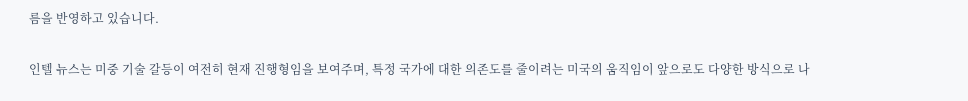름을 반영하고 있습니다.

인텔 뉴스는 미중 기술 갈등이 여전히 현재 진행형임을 보여주며, 특정 국가에 대한 의존도를 줄이려는 미국의 움직임이 앞으로도 다양한 방식으로 나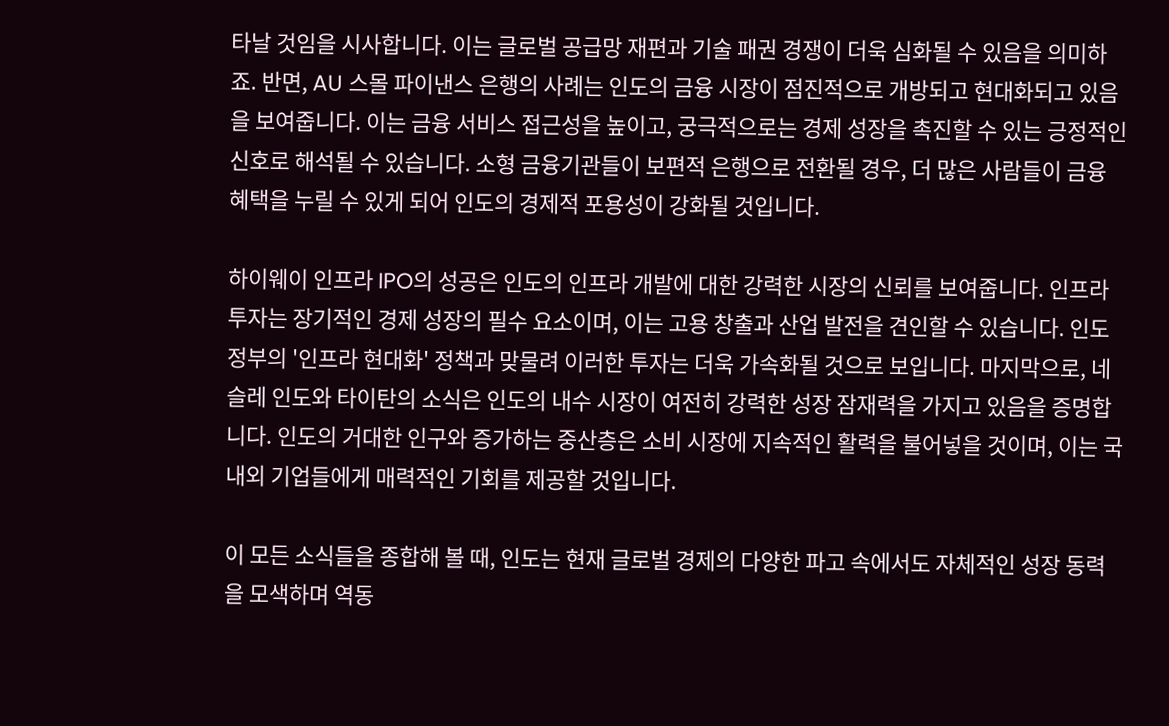타날 것임을 시사합니다. 이는 글로벌 공급망 재편과 기술 패권 경쟁이 더욱 심화될 수 있음을 의미하죠. 반면, AU 스몰 파이낸스 은행의 사례는 인도의 금융 시장이 점진적으로 개방되고 현대화되고 있음을 보여줍니다. 이는 금융 서비스 접근성을 높이고, 궁극적으로는 경제 성장을 촉진할 수 있는 긍정적인 신호로 해석될 수 있습니다. 소형 금융기관들이 보편적 은행으로 전환될 경우, 더 많은 사람들이 금융 혜택을 누릴 수 있게 되어 인도의 경제적 포용성이 강화될 것입니다.

하이웨이 인프라 IPO의 성공은 인도의 인프라 개발에 대한 강력한 시장의 신뢰를 보여줍니다. 인프라 투자는 장기적인 경제 성장의 필수 요소이며, 이는 고용 창출과 산업 발전을 견인할 수 있습니다. 인도 정부의 '인프라 현대화' 정책과 맞물려 이러한 투자는 더욱 가속화될 것으로 보입니다. 마지막으로, 네슬레 인도와 타이탄의 소식은 인도의 내수 시장이 여전히 강력한 성장 잠재력을 가지고 있음을 증명합니다. 인도의 거대한 인구와 증가하는 중산층은 소비 시장에 지속적인 활력을 불어넣을 것이며, 이는 국내외 기업들에게 매력적인 기회를 제공할 것입니다.

이 모든 소식들을 종합해 볼 때, 인도는 현재 글로벌 경제의 다양한 파고 속에서도 자체적인 성장 동력을 모색하며 역동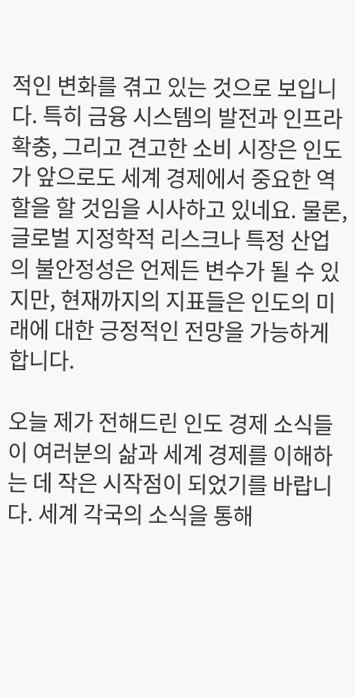적인 변화를 겪고 있는 것으로 보입니다. 특히 금융 시스템의 발전과 인프라 확충, 그리고 견고한 소비 시장은 인도가 앞으로도 세계 경제에서 중요한 역할을 할 것임을 시사하고 있네요. 물론, 글로벌 지정학적 리스크나 특정 산업의 불안정성은 언제든 변수가 될 수 있지만, 현재까지의 지표들은 인도의 미래에 대한 긍정적인 전망을 가능하게 합니다.

오늘 제가 전해드린 인도 경제 소식들이 여러분의 삶과 세계 경제를 이해하는 데 작은 시작점이 되었기를 바랍니다. 세계 각국의 소식을 통해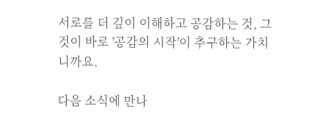서로를 더 깊이 이해하고 공감하는 것, 그것이 바로 '공감의 시작'이 추구하는 가치니까요.

다음 소식에 만나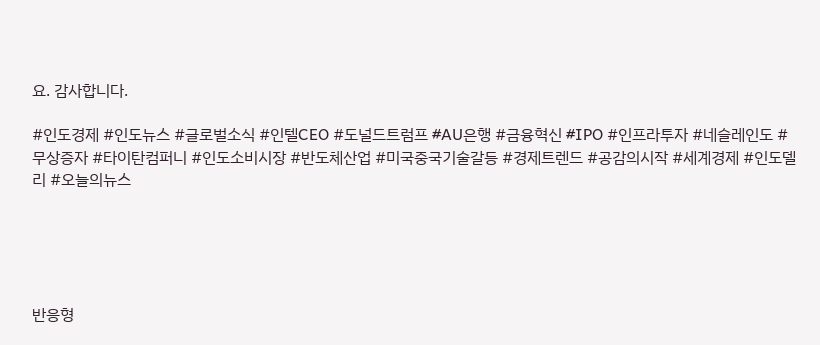요. 감사합니다.

#인도경제 #인도뉴스 #글로벌소식 #인텔CEO #도널드트럼프 #AU은행 #금융혁신 #IPO #인프라투자 #네슬레인도 #무상증자 #타이탄컴퍼니 #인도소비시장 #반도체산업 #미국중국기술갈등 #경제트렌드 #공감의시작 #세계경제 #인도델리 #오늘의뉴스





반응형